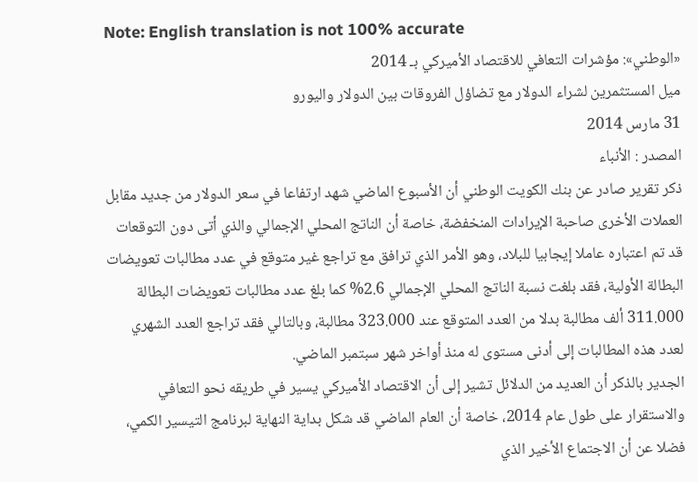Note: English translation is not 100% accurate
«الوطني»: مؤشرات التعافي للاقتصاد الأميركي بـ 2014
ميل المستثمرين لشراء الدولار مع تضاؤل الفروقات بين الدولار واليورو
31 مارس 2014
المصدر : الأنباء
ذكر تقرير صادر عن بنك الكويت الوطني أن الأسبوع الماضي شهد ارتفاعا في سعر الدولار من جديد مقابل العملات الأخرى صاحبة الإيرادات المنخفضة، خاصة أن الناتج المحلي الإجمالي والذي أتى دون التوقعات قد تم اعتباره عاملا إيجابيا للبلاد، وهو الأمر الذي ترافق مع تراجع غير متوقع في عدد مطالبات تعويضات البطالة الأولية، فقد بلغت نسبة الناتج المحلي الإجمالي 2.6% كما بلغ عدد مطالبات تعويضات البطالة 311.000 ألف مطالبة بدلا من العدد المتوقع عند 323.000 مطالبة، وبالتالي فقد تراجع العدد الشهري لعدد هذه المطالبات إلى أدنى مستوى له منذ أواخر شهر سبتمبر الماضي.
الجدير بالذكر أن العديد من الدلائل تشير إلى أن الاقتصاد الأميركي يسير في طريقه نحو التعافي والاستقرار على طول عام 2014، خاصة أن العام الماضي قد شكل بداية النهاية لبرنامج التيسير الكمي، فضلا عن أن الاجتماع الأخير الذي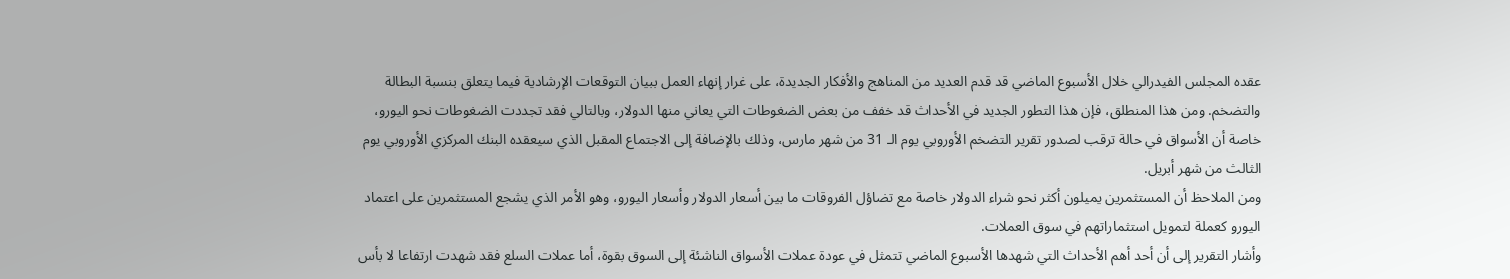عقده المجلس الفيدرالي خلال الأسبوع الماضي قد قدم العديد من المناهج والأفكار الجديدة، على غرار إنهاء العمل ببيان التوقعات الإرشادية فيما يتعلق بنسبة البطالة والتضخم. ومن هذا المنطلق، فإن هذا التطور الجديد في الأحداث قد خفف من بعض الضغوطات التي يعاني منها الدولار، وبالتالي فقد تجددت الضغوطات نحو اليورو، خاصة أن الأسواق في حالة ترقب لصدور تقرير التضخم الأوروبي يوم الـ 31 من شهر مارس، وذلك بالإضافة إلى الاجتماع المقبل الذي سيعقده البنك المركزي الأوروبي يوم الثالث من شهر أبريل.
ومن الملاحظ أن المستثمرين يميلون أكثر نحو شراء الدولار خاصة مع تضاؤل الفروقات ما بين أسعار الدولار وأسعار اليورو، وهو الأمر الذي يشجع المستثمرين على اعتماد اليورو كعملة لتمويل استثماراتهم في سوق العملات.
وأشار التقرير إلى أن أحد أهم الأحداث التي شهدها الأسبوع الماضي تتمثل في عودة عملات الأسواق الناشئة إلى السوق بقوة، أما عملات السلع فقد شهدت ارتفاعا لا بأس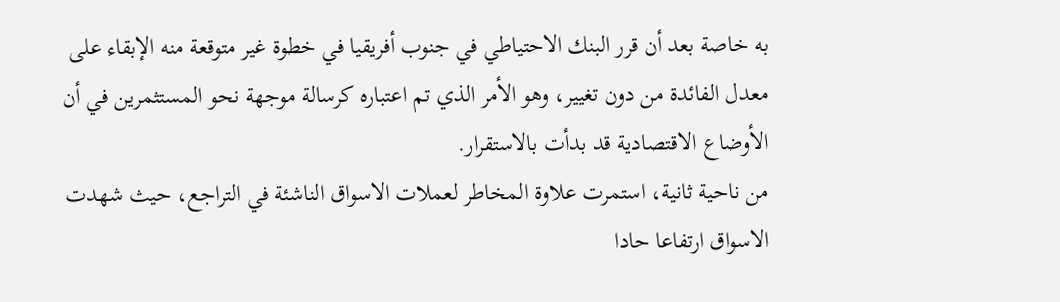به خاصة بعد أن قرر البنك الاحتياطي في جنوب أفريقيا في خطوة غير متوقعة منه الإبقاء على معدل الفائدة من دون تغيير، وهو الأمر الذي تم اعتباره كرسالة موجهة نحو المستثمرين في أن الأوضاع الاقتصادية قد بدأت بالاستقرار.
من ناحية ثانية، استمرت علاوة المخاطر لعملات الاسواق الناشئة في التراجع، حيث شهدت الاسواق ارتفاعا حادا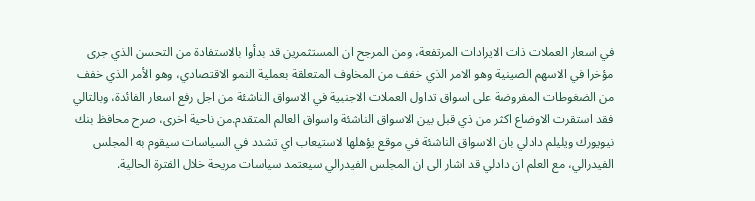في اسعار العملات ذات الايرادات المرتفعة، ومن المرجح ان المستثمرين قد بدأوا بالاستفادة من التحسن الذي جرى مؤخرا في الاسهم الصينية وهو الامر الذي خفف من المخاوف المتعلقة بعملية النمو الاقتصادي، وهو الأمر الذي خفف من الضغوطات المفروضة على اسواق تداول العملات الاجنبية في الاسواق الناشئة من اجل رفع اسعار الفائدة، وبالتالي فقد استقرت الاوضاع اكثر من ذي قبل بين الاسواق الناشئة واسواق العالم المتقدم.من ناحية اخرى، صرح محافظ بنك نيويورك ويليلم دادلي بان الاسواق الناشئة في موقع يؤهلها لاستيعاب اي تشدد في السياسات سيقوم به المجلس الفيدرالي، مع العلم ان دادلي قد اشار الى ان المجلس الفيدرالي سيعتمد سياسات مريحة خلال الفترة الحالية.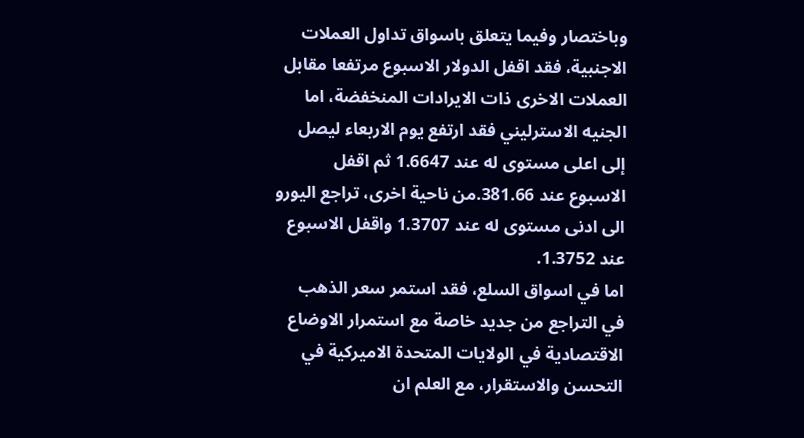وباختصار وفيما يتعلق باسواق تداول العملات الاجنبية، فقد اقفل الدولار الاسبوع مرتفعا مقابل العملات الاخرى ذات الايرادات المنخفضة، اما الجنيه الاسترليني فقد ارتفع يوم الاربعاء ليصل إلى اعلى مستوى له عند 1.6647 ثم اقفل الاسبوع عند 381.66.من ناحية اخرى، تراجع اليورو الى ادنى مستوى له عند 1.3707 واقفل الاسبوع عند 1.3752.
اما في اسواق السلع، فقد استمر سعر الذهب في التراجع من جديد خاصة مع استمرار الاوضاع الاقتصادية في الولايات المتحدة الاميركية في التحسن والاستقرار، مع العلم ان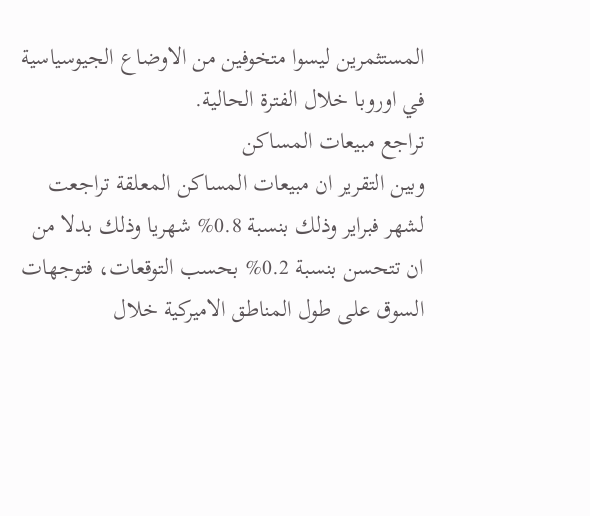المستثمرين ليسوا متخوفين من الاوضاع الجيوسياسية في اوروبا خلال الفترة الحالية.
تراجع مبيعات المساكن
وبين التقرير ان مبيعات المساكن المعلقة تراجعت لشهر فبراير وذلك بنسبة 0.8% شهريا وذلك بدلا من ان تتحسن بنسبة 0.2% بحسب التوقعات، فتوجهات السوق على طول المناطق الاميركية خلال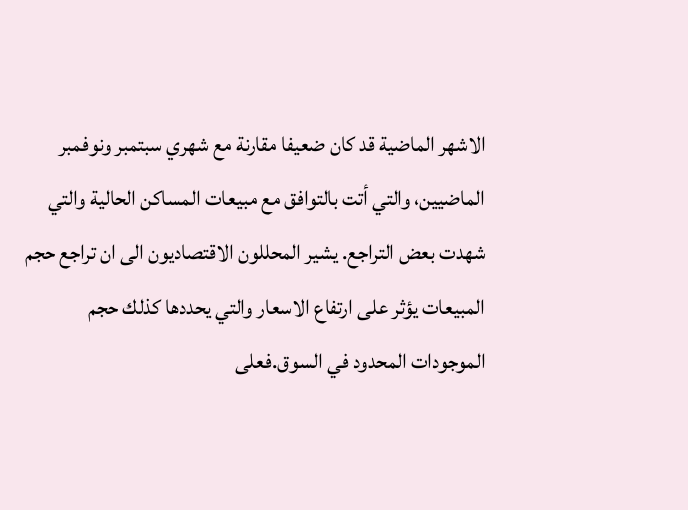الاشهر الماضية قد كان ضعيفا مقارنة مع شهري سبتمبر ونوفمبر الماضيين، والتي أتت بالتوافق مع مبيعات المساكن الحالية والتي شهدت بعض التراجع. يشير المحللون الاقتصاديون الى ان تراجع حجم المبيعات يؤثر على ارتفاع الاسعار والتي يحددها كذلك حجم الموجودات المحدود في السوق.فعلى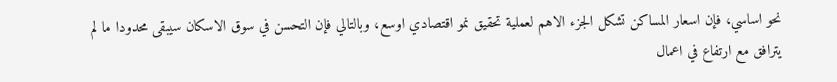نحو اساسي، فإن اسعار المساكن تشكل الجزء الاهم لعملية تحقيق نمو اقتصادي اوسع، وبالتالي فإن التحسن في سوق الاسكان سيبقى محدودا ما لم يترافق مع ارتفاع في اعمال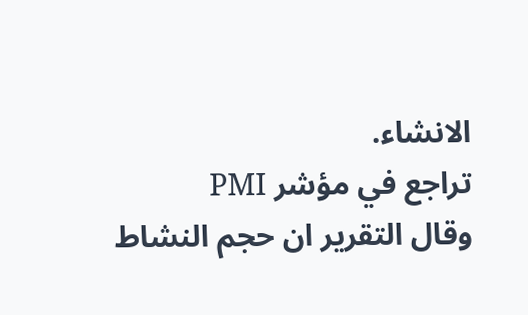الانشاء.
تراجع في مؤشر PMI
وقال التقرير ان حجم النشاط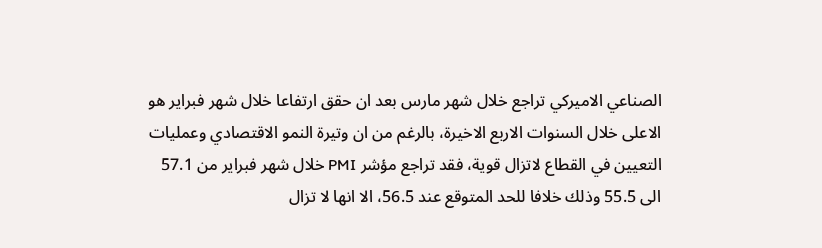الصناعي الاميركي تراجع خلال شهر مارس بعد ان حقق ارتفاعا خلال شهر فبراير هو الاعلى خلال السنوات الاربع الاخيرة، بالرغم من ان وتيرة النمو الاقتصادي وعمليات التعيين في القطاع لاتزال قوية، فقد تراجع مؤشر PMI خلال شهر فبراير من 57.1 الى 55.5 وذلك خلافا للحد المتوقع عند 56.5، الا انها لا تزال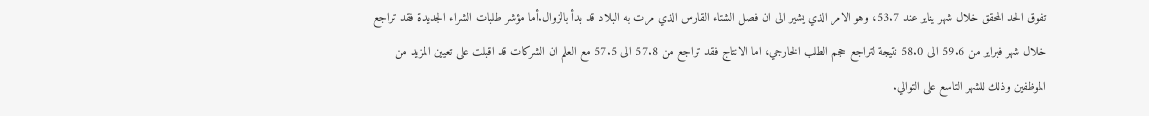تفوق الحد المحقق خلال شهر يناير عند 53.7، وهو الامر الذي يشير الى ان فصل الشتاء القارس الذي مرت به البلاد قد بدأ بالزوال.أما مؤشر طلبات الشراء الجديدة فقد تراجع خلال شهر فبراير من 59.6 الى 58.0 نتيجة لتراجع حجم الطلب الخارجي، اما الانتاج فقد تراجع من 57.8 الى 57.5 مع العلم ان الشركات قد اقبلت على تعيين المزيد من الموظفين وذلك للشهر التاسع على التوالي.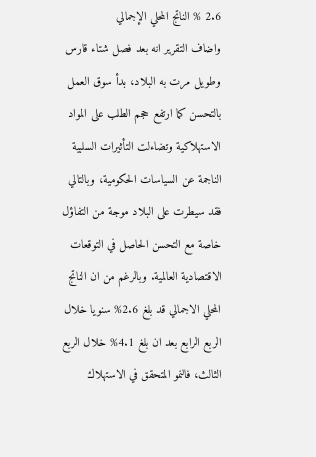2.6 % الناتج المحلي الإجمالي
واضاف التقرير انه بعد فصل شتاء قارس وطويل مرت به البلاد، بدأ سوق العمل بالتحسن كما ارتفع حجم الطلب على المواد الاستهلاكية وتضاءلت التأثيرات السلبية الناجمة عن السياسات الحكومية، وبالتالي فقد سيطرت على البلاد موجة من التفاؤل خاصة مع التحسن الحاصل في التوقعات الاقتصادية العالمية. وبالرغم من ان الناتج المحلي الاجمالي قد بلغ 2.6% سنويا خلال الربع الرابع بعد ان بلغ 4.1% خلال الربع الثالث، فالنمو المتحقق في الاستهلاك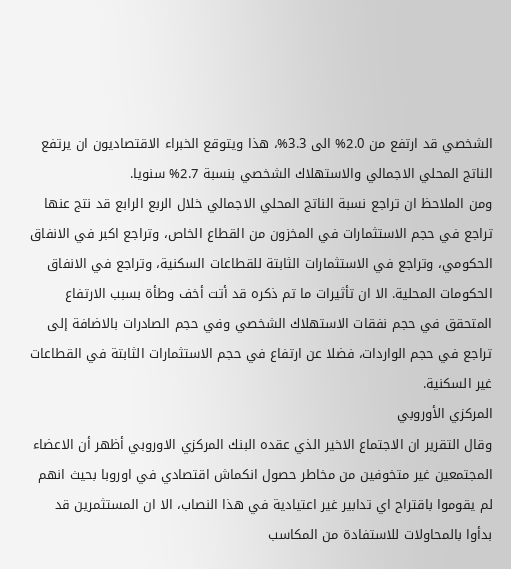الشخصي قد ارتفع من 2.0% الى 3.3%، هذا ويتوقع الخبراء الاقتصاديون ان يرتفع الناتج المحلي الاجمالي والاستهلاك الشخصي بنسبة 2.7% سنويا.
ومن الملاحظ ان تراجع نسبة الناتج المحلي الاجمالي خلال الربع الرابع قد نتج عنها تراجع في حجم الاستثمارات في المخزون من القطاع الخاص، وتراجع اكبر في الانفاق الحكومي، وتراجع في الاستثمارات الثابتة للقطاعات السكنية، وتراجع في الانفاق الحكومات المحلية. الا ان تأثيرات ما تم ذكره قد أتت أخف وطأة بسبب الارتفاع المتحقق في حجم نفقات الاستهلاك الشخصي وفي حجم الصادرات بالاضافة إلى تراجع في حجم الواردات، فضلا عن ارتفاع في حجم الاستثمارات الثابتة في القطاعات غير السكنية.
المركزي الأوروبي
وقال التقرير ان الاجتماع الاخير الذي عقده البنك المركزي الاوروبي أظهر أن الاعضاء المجتمعين غير متخوفين من مخاطر حصول انكماش اقتصادي في اوروبا بحيث انهم لم يقوموا باقتراح اي تدابير غير اعتيادية في هذا النصاب، الا ان المستثمرين قد بدأوا بالمحاولات للاستفادة من المكاسب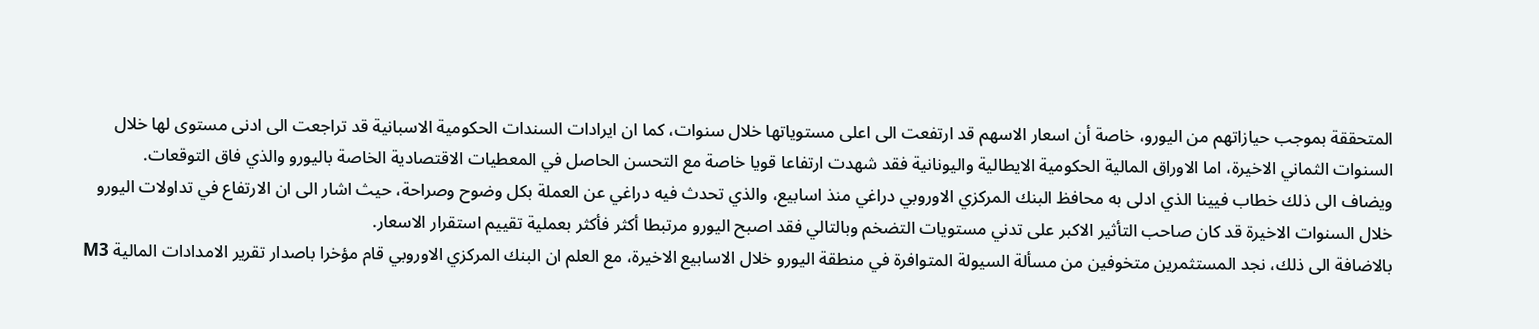المتحققة بموجب حيازاتهم من اليورو، خاصة أن اسعار الاسهم قد ارتفعت الى اعلى مستوياتها خلال سنوات، كما ان ايرادات السندات الحكومية الاسبانية قد تراجعت الى ادنى مستوى لها خلال السنوات الثماني الاخيرة، اما الاوراق المالية الحكومية الايطالية واليونانية فقد شهدت ارتفاعا قويا خاصة مع التحسن الحاصل في المعطيات الاقتصادية الخاصة باليورو والذي فاق التوقعات.
ويضاف الى ذلك خطاب فيينا الذي ادلى به محافظ البنك المركزي الاوروبي دراغي منذ اسابيع، والذي تحدث فيه دراغي عن العملة بكل وضوح وصراحة، حيث اشار الى ان الارتفاع في تداولات اليورو خلال السنوات الاخيرة قد كان صاحب التأثير الاكبر على تدني مستويات التضخم وبالتالي فقد اصبح اليورو مرتبطا أكثر فأكثر بعملية تقييم استقرار الاسعار.
بالاضافة الى ذلك، نجد المستثمرين متخوفين من مسألة السيولة المتوافرة في منطقة اليورو خلال الاسابيع الاخيرة، مع العلم ان البنك المركزي الاوروبي قام مؤخرا باصدار تقرير الامدادات المالية M3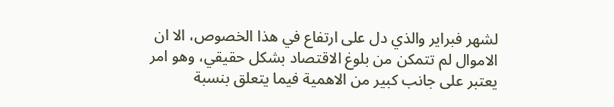لشهر فبراير والذي دل على ارتفاع في هذا الخصوص، الا ان الاموال لم تتمكن من بلوغ الاقتصاد بشكل حقيقي، وهو امر يعتبر على جانب كبير من الاهمية فيما يتعلق بنسبة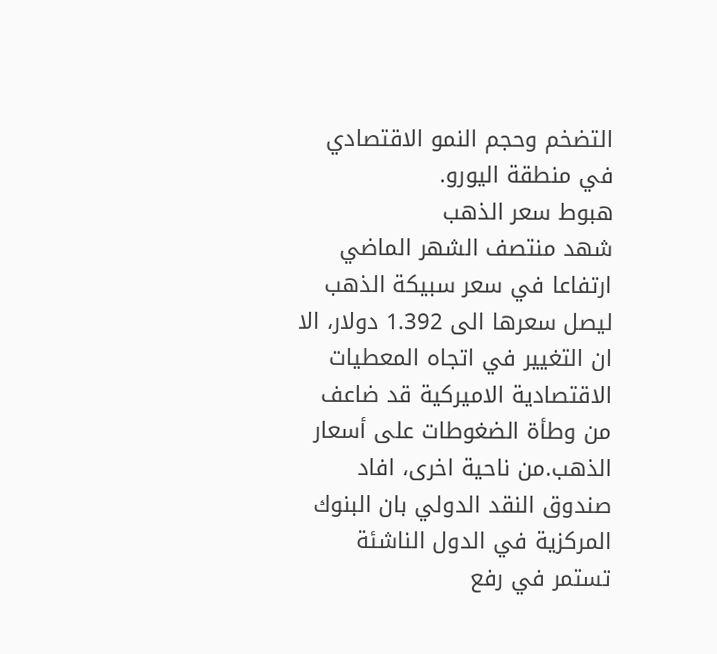التضخم وحجم النمو الاقتصادي في منطقة اليورو.
هبوط سعر الذهب
شهد منتصف الشهر الماضي ارتفاعا في سعر سبيكة الذهب ليصل سعرها الى 1.392 دولار، الا ان التغيير في اتجاه المعطيات الاقتصادية الاميركية قد ضاعف من وطأة الضغوطات على أسعار الذهب.من ناحية اخرى، افاد صندوق النقد الدولي بان البنوك المركزية في الدول الناشئة تستمر في رفع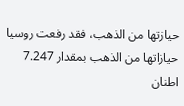حيازتها من الذهب، فقد رفعت روسيا حيازاتها من الذهب بمقدار 7.247 اطنان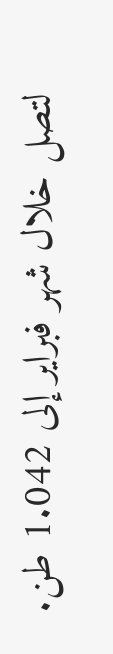لتصل خلال شهر فبراير إلى 1.042 طن.